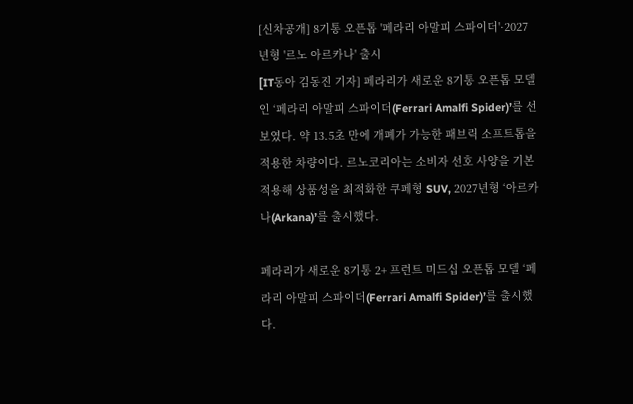[신차공개] 8기통 오픈톱 '페라리 아말피 스파이더'·2027년형 '르노 아르카나' 출시
[IT동아 김동진 기자] 페라리가 새로운 8기통 오픈톱 모델인 ‘페라리 아말피 스파이더(Ferrari Amalfi Spider)’를 선보였다. 약 13.5초 만에 개폐가 가능한 패브릭 소프트톱을 적용한 차량이다. 르노코리아는 소비자 선호 사양을 기본 적용해 상품성을 최적화한 쿠페형 SUV, 2027년형 ‘아르카나(Arkana)’를 출시했다.

페라리가 새로운 8기통 2+ 프런트 미드십 오픈톱 모델 ‘페라리 아말피 스파이더(Ferrari Amalfi Spider)’를 출시했다.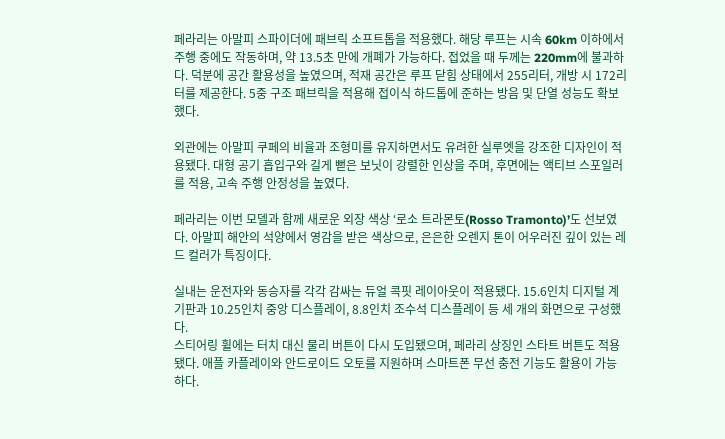페라리는 아말피 스파이더에 패브릭 소프트톱을 적용했다. 해당 루프는 시속 60km 이하에서 주행 중에도 작동하며, 약 13.5초 만에 개폐가 가능하다. 접었을 때 두께는 220mm에 불과하다. 덕분에 공간 활용성을 높였으며, 적재 공간은 루프 닫힘 상태에서 255리터, 개방 시 172리터를 제공한다. 5중 구조 패브릭을 적용해 접이식 하드톱에 준하는 방음 및 단열 성능도 확보했다.

외관에는 아말피 쿠페의 비율과 조형미를 유지하면서도 유려한 실루엣을 강조한 디자인이 적용됐다. 대형 공기 흡입구와 길게 뻗은 보닛이 강렬한 인상을 주며, 후면에는 액티브 스포일러를 적용, 고속 주행 안정성을 높였다.

페라리는 이번 모델과 함께 새로운 외장 색상 ‘로소 트라몬토(Rosso Tramonto)’도 선보였다. 아말피 해안의 석양에서 영감을 받은 색상으로, 은은한 오렌지 톤이 어우러진 깊이 있는 레드 컬러가 특징이다.

실내는 운전자와 동승자를 각각 감싸는 듀얼 콕핏 레이아웃이 적용됐다. 15.6인치 디지털 계기판과 10.25인치 중앙 디스플레이, 8.8인치 조수석 디스플레이 등 세 개의 화면으로 구성했다.
스티어링 휠에는 터치 대신 물리 버튼이 다시 도입됐으며, 페라리 상징인 스타트 버튼도 적용됐다. 애플 카플레이와 안드로이드 오토를 지원하며 스마트폰 무선 충전 기능도 활용이 가능하다.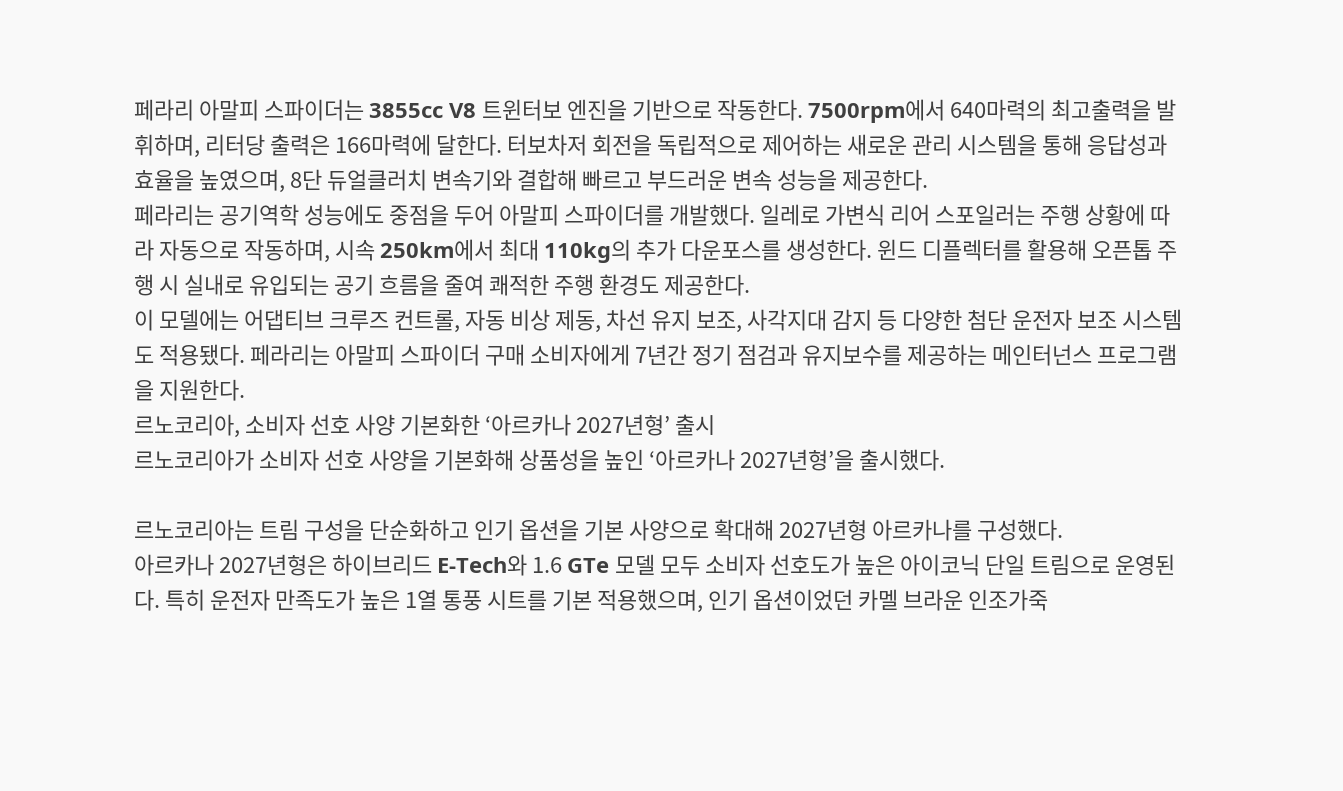페라리 아말피 스파이더는 3855cc V8 트윈터보 엔진을 기반으로 작동한다. 7500rpm에서 640마력의 최고출력을 발휘하며, 리터당 출력은 166마력에 달한다. 터보차저 회전을 독립적으로 제어하는 새로운 관리 시스템을 통해 응답성과 효율을 높였으며, 8단 듀얼클러치 변속기와 결합해 빠르고 부드러운 변속 성능을 제공한다.
페라리는 공기역학 성능에도 중점을 두어 아말피 스파이더를 개발했다. 일레로 가변식 리어 스포일러는 주행 상황에 따라 자동으로 작동하며, 시속 250km에서 최대 110kg의 추가 다운포스를 생성한다. 윈드 디플렉터를 활용해 오픈톱 주행 시 실내로 유입되는 공기 흐름을 줄여 쾌적한 주행 환경도 제공한다.
이 모델에는 어댑티브 크루즈 컨트롤, 자동 비상 제동, 차선 유지 보조, 사각지대 감지 등 다양한 첨단 운전자 보조 시스템도 적용됐다. 페라리는 아말피 스파이더 구매 소비자에게 7년간 정기 점검과 유지보수를 제공하는 메인터넌스 프로그램을 지원한다.
르노코리아, 소비자 선호 사양 기본화한 ‘아르카나 2027년형’ 출시
르노코리아가 소비자 선호 사양을 기본화해 상품성을 높인 ‘아르카나 2027년형’을 출시했다.

르노코리아는 트림 구성을 단순화하고 인기 옵션을 기본 사양으로 확대해 2027년형 아르카나를 구성했다.
아르카나 2027년형은 하이브리드 E-Tech와 1.6 GTe 모델 모두 소비자 선호도가 높은 아이코닉 단일 트림으로 운영된다. 특히 운전자 만족도가 높은 1열 통풍 시트를 기본 적용했으며, 인기 옵션이었던 카멜 브라운 인조가죽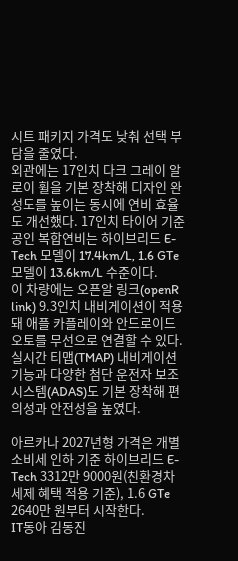시트 패키지 가격도 낮춰 선택 부담을 줄였다.
외관에는 17인치 다크 그레이 알로이 휠을 기본 장착해 디자인 완성도를 높이는 동시에 연비 효율도 개선했다. 17인치 타이어 기준 공인 복합연비는 하이브리드 E-Tech 모델이 17.4km/L, 1.6 GTe 모델이 13.6km/L 수준이다.
이 차량에는 오픈알 링크(openR link) 9.3인치 내비게이션이 적용돼 애플 카플레이와 안드로이드 오토를 무선으로 연결할 수 있다. 실시간 티맵(TMAP) 내비게이션 기능과 다양한 첨단 운전자 보조 시스템(ADAS)도 기본 장착해 편의성과 안전성을 높였다.

아르카나 2027년형 가격은 개별소비세 인하 기준 하이브리드 E-Tech 3312만 9000원(친환경차 세제 혜택 적용 기준), 1.6 GTe 2640만 원부터 시작한다.
IT동아 김동진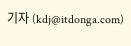기자 (kdj@itdonga.com)